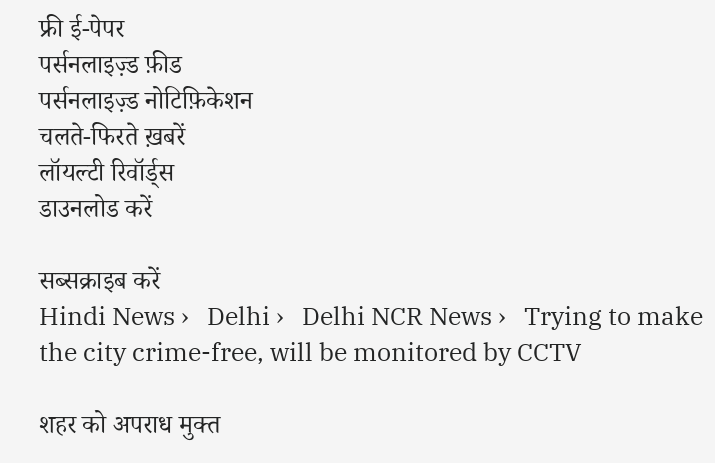फ्री ई-पेपर
पर्सनलाइज़्ड फ़ीड
पर्सनलाइज़्ड नोटिफ़िकेशन
चलते-फिरते ख़बरें
लॉयल्टी रिवॉर्ड्स
डाउनलोड करें

सब्सक्राइब करें
Hindi News ›   Delhi ›   Delhi NCR News ›   Trying to make the city crime-free, will be monitored by CCTV

शहर को अपराध मुक्त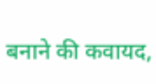बनाने की कवायद,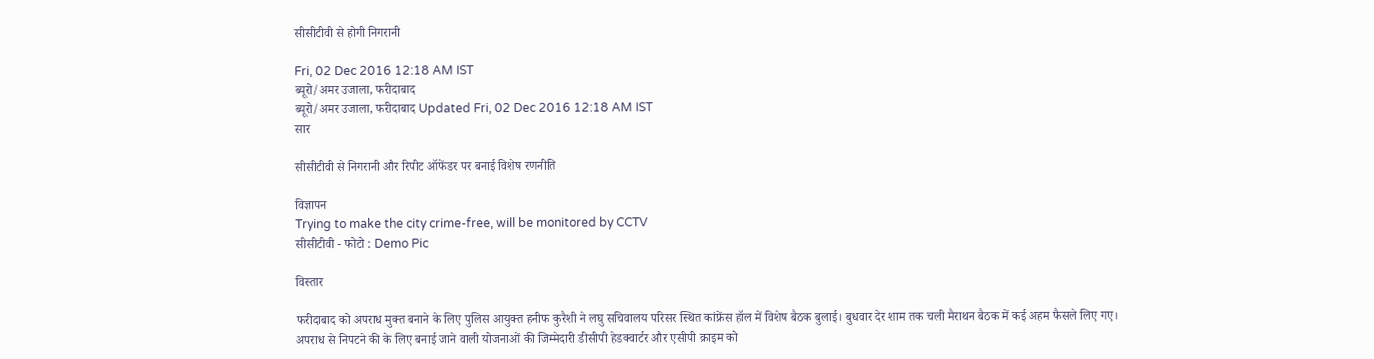सीसीटीवी से होगी निगरानी

Fri, 02 Dec 2016 12:18 AM IST
ब्यूरो/अमर उजाला, फरीदाबाद
ब्यूरो/अमर उजाला, फरीदाबाद Updated Fri, 02 Dec 2016 12:18 AM IST
सार

सीसीटीवी से निगरानी और रिपीट ऑफेंडर पर बनाई विशेष रणनीति

विज्ञापन
Trying to make the city crime-free, will be monitored by CCTV
सीसीटीवी - फोटो : Demo Pic

विस्तार

फरीदाबाद को अपराध मुक्त बनाने के लिए पुलिस आयुक्त हनीफ कुरैशी ने लघु सचिवालय परिसर स्थित कांफ्रेंस हॉल में विशेष बैठक बुलाई। बुधवार देर शाम तक चली मैराथन बैठक में कई अहम फैसले लिए गए। अपराध से निपटने की के लिए बनाई जाने वाली योजनाओं की जिम्मेदारी डीसीपी हेडक्वार्टर और एसीपी क्राइम को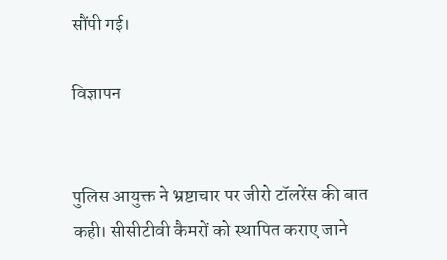सौंपी गई।

विज्ञापन


पुलिस आयुक्त ने भ्रष्टाचार पर जीरो टॉलरेंस की बात कही। सीसीटीवी कैमरों को स्थापित कराए जाने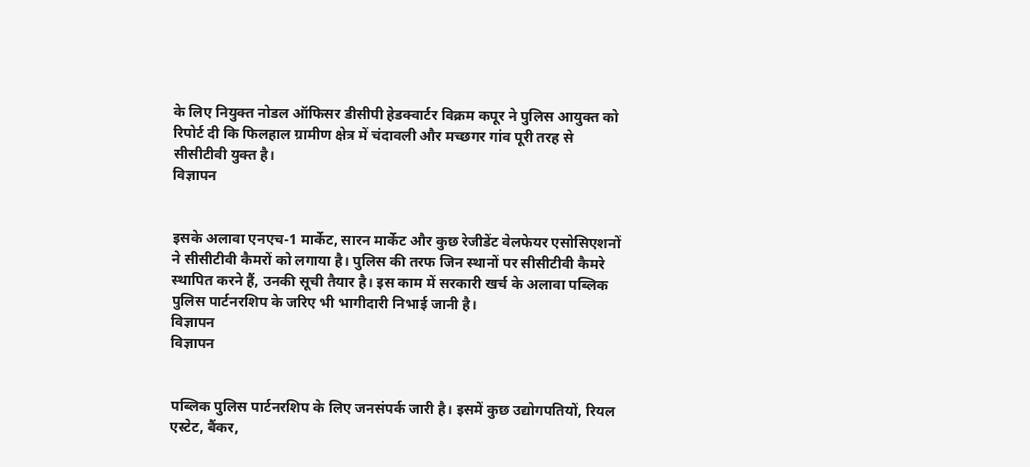के लिए नियुक्त नोडल ऑफिसर डीसीपी हेडक्वार्टर विक्रम कपूर ने पुलिस आयुक्त को रिपोर्ट दी कि फिलहाल ग्रामीण क्षेत्र में चंदावली और मच्छगर गांव पूरी तरह से सीसीटीवी युक्त है।
विज्ञापन


इसके अलावा एनएच-1 मार्केट, सारन मार्केट और कुछ रेजीडेंट वेलफेयर एसोसिएशनों ने सीसीटीवी कैमरों को लगाया है। पुलिस की तरफ जिन स्थानों पर सीसीटीवी कैमरे स्थापित करने हैं, उनकी सूची तैयार है। इस काम में सरकारी खर्च के अलावा पब्लिक पुलिस पार्टनरशिप के जरिए भी भागीदारी निभाई जानी है।
विज्ञापन
विज्ञापन


पब्लिक पुलिस पार्टनरशिप के लिए जनसंपर्क जारी है। इसमें कुछ उद्योगपतियों, रियल एस्टेट, बैंकर,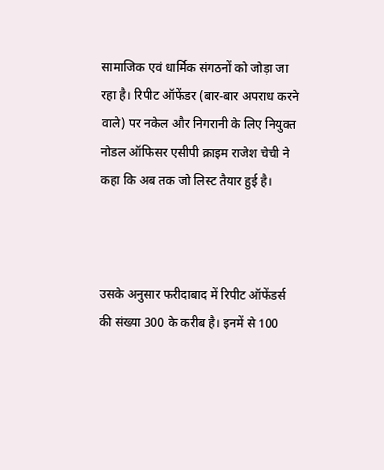सामाजिक एवं धार्मिक संगठनों को जोड़ा जा रहा है। रिपीट ऑफेंडर (बार-बार अपराध करने वाले) पर नकेल और निगरानी के लिए नियुक्त नोडल ऑफिसर एसीपी क्राइम राजेश चेची ने कहा कि अब तक जो लिस्ट तैयार हुई है।



उसके अनुसार फरीदाबाद में रिपीट ऑफेंडर्स की संख्या 300 के करीब है। इनमें से 100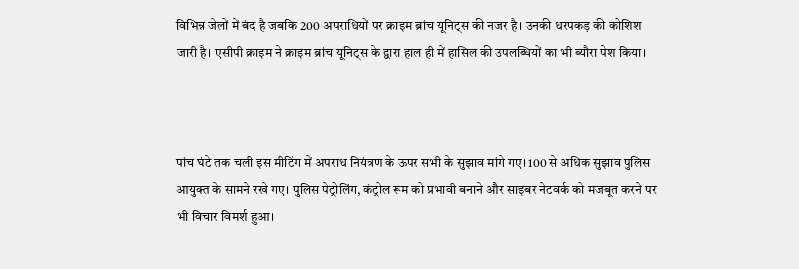विभिन्न जेलों में बंद है जबकि 200 अपराधियों पर क्राइम ब्रांच यूनिट्स की नजर है। उनकी धरपकड़ की कोशिश जारी है। एसीपी क्राइम ने क्राइम ब्रांच यूनिट्स के द्वारा हाल ही में हासिल की उपलब्धियों का भी ब्यौरा पेश किया।



पांच घंटे तक चली इस मीटिंग में अपराध नियंत्रण के ऊपर सभी के सुझाव मांगे गए। 100 से अधिक सुझाव पुलिस आयुक्त के सामने रखे गए। पुलिस पेट्रोलिंग, कंट्रोल रूम को प्रभावी बनाने और साइबर नेटवर्क को मजबूत करने पर भी विचार विमर्श हुआ।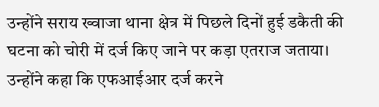उन्होंने सराय ख्वाजा थाना क्षेत्र में पिछले दिनों हुई डकैती की घटना को चोरी में दर्ज किए जाने पर कड़ा एतराज जताया। उन्होंने कहा कि एफआईआर दर्ज करने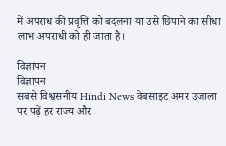में अपराध की प्रवृत्ति को बदलना या उसे छिपाने का सीधा लाभ अपराधी को ही जाता है।

विज्ञापन
विज्ञापन
सबसे विश्वसनीय Hindi News वेबसाइट अमर उजाला पर पढ़ें हर राज्य और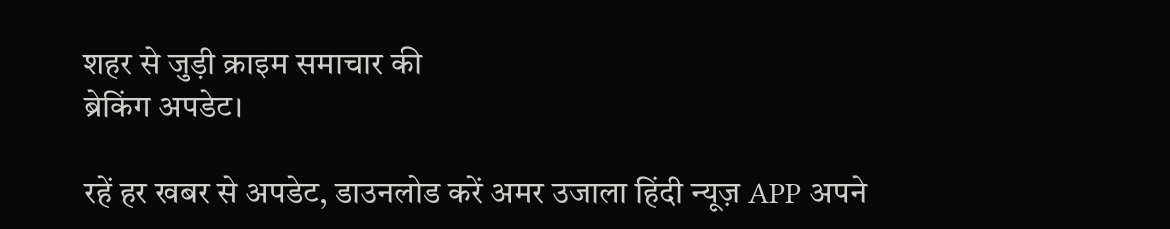शहर से जुड़ी क्राइम समाचार की
ब्रेकिंग अपडेट।

रहें हर खबर से अपडेट, डाउनलोड करें अमर उजाला हिंदी न्यूज़ APP अपने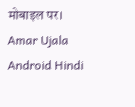मोबाइल पर।
Amar Ujala Android Hindi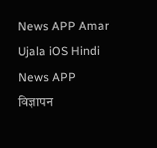News APP Amar Ujala iOS Hindi News APP
विज्ञापन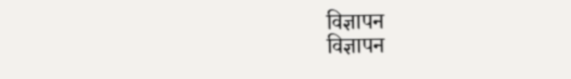विज्ञापन
विज्ञापन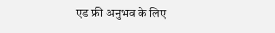एड फ्री अनुभव के लिए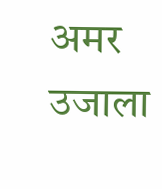अमर उजाला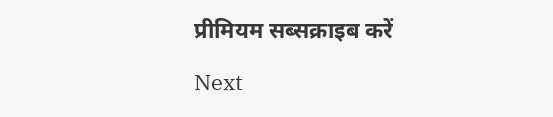प्रीमियम सब्सक्राइब करें

Next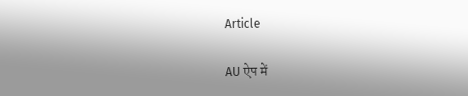Article

AU ऐप में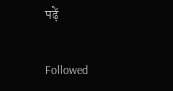पढ़ें

Followed